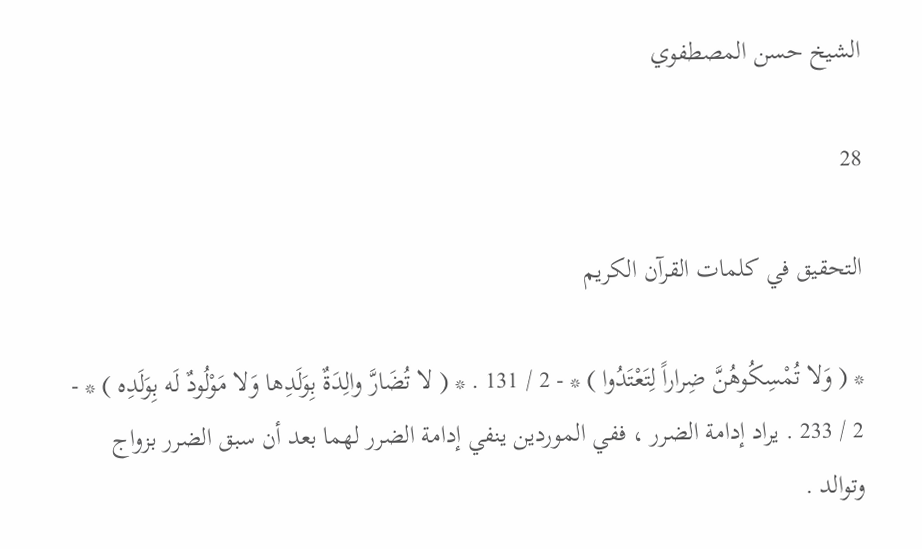الشيخ حسن المصطفوي

28

التحقيق في كلمات القرآن الكريم

* ( وَلا تُمْسِكُوهُنَّ ضِراراً لِتَعْتَدُوا ) * - 2 / 131 . * ( لا تُضَارَّ والِدَةٌ بِوَلَدِها وَلا مَوْلُودٌ لَه بِوَلَدِه ) * - 2 / 233 . يراد إدامة الضرر ، ففي الموردين ينفي إدامة الضرر لهما بعد أن سبق الضرر بزواج وتوالد .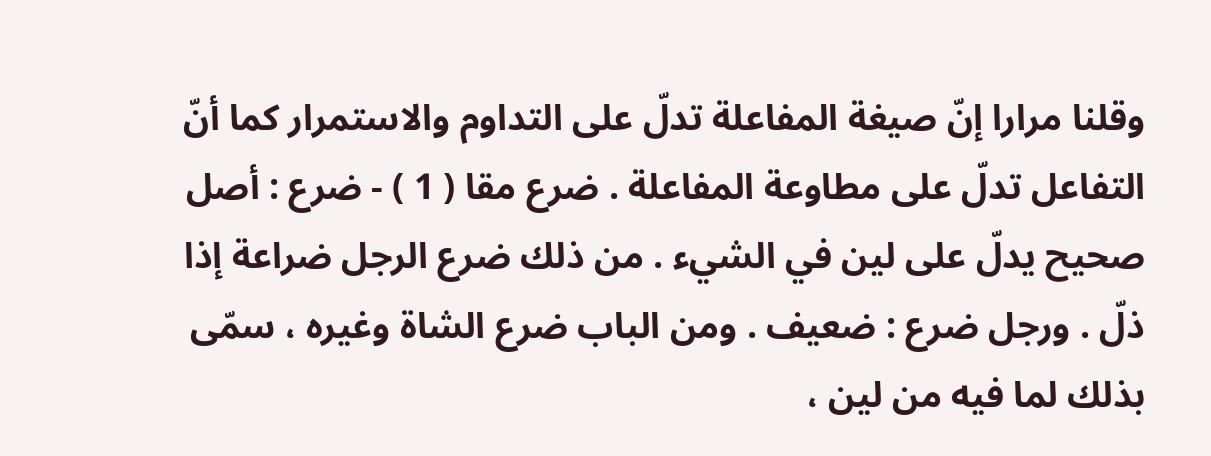وقلنا مرارا إنّ صيغة المفاعلة تدلّ على التداوم والاستمرار كما أنّ التفاعل تدلّ على مطاوعة المفاعلة . ضرع مقا ( 1 ) - ضرع : أصل صحيح يدلّ على لين في الشيء . من ذلك ضرع الرجل ضراعة إذا ذلّ . ورجل ضرع : ضعيف . ومن الباب ضرع الشاة وغيره ، سمّى بذلك لما فيه من لين ،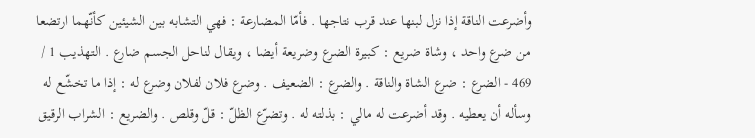وأضرعت الناقة إذا نزل لبنها عند قرب نتاجها . فأمّا المضارعة : فهي التشابه بين الشيئين كأنّهما ارتضعا من ضرع واحد ، وشاة ضريع : كبيرة الضرع وضريعة أيضا ، ويقال لناحل الجسم ضارع . التهذيب 1 / 469 - الضرع : ضرع الشاة والناقة . والضرع : الضعيف . وضرع فلان لفلان وضرع له : إذا ما تخشّع له وسأله أن يعطيه . وقد أضرعت له مالي : بذلته له . وتضرّع الظلّ : قلّ وقلص . والضريع : الشراب الرقيق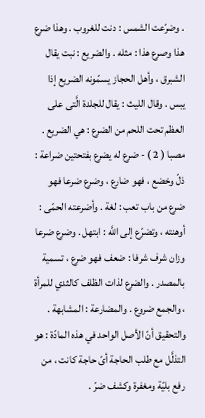. وضرّعت الشمس : دنت للغروب . وهذا ضرع هذا وصرع هذا : مثله . والضريع : نبت يقال الشبرق ، وأهل الحجاز يسمّونه الضريع إذا يبس . وقال الليث : يقال للجلدة الَّتى على العظم تحت اللحم من الضرع : هي الضريع . مصبا ( 2 ) - ضرع له يضرع بفتحتين ضراعة : ذلّ وخضع ، فهو ضارع ، وضرع ضرعا فهو ضرع من باب تعب : لغة . وأضرعته الحمّى : أوهنته ، وتضرّع إلى اللَّه : ابتهل . وضرع ضرعا وزان شرف شرفا : ضعف فهو ضرع ، تسمية بالمصدر . والضرع لذات الظلف كالثدي للمرأة ، والجمع ضروع . والمضارعة : المشابهة . والتحقيق أنّ الأصل الواحد في هذه المادّة : هو التذلَّل مع طلب الحاجة أىّ حاجة كانت ، من رفع بليّة ومغفرة وكشف ضرّ .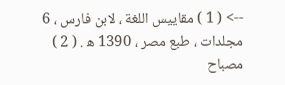--> ( 1 ) مقاييس اللغة ، لابن فارس ، 6 مجلدات ، طبع مصر ، 1390 ه‍ . ( 2 ) مصباح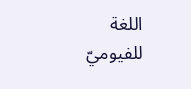اللغة للفيوميّ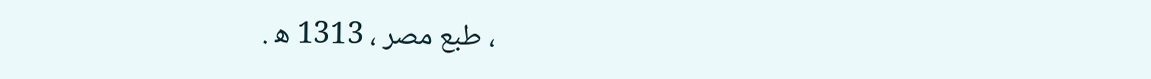، طبع مصر ، 1313 ه‍ .